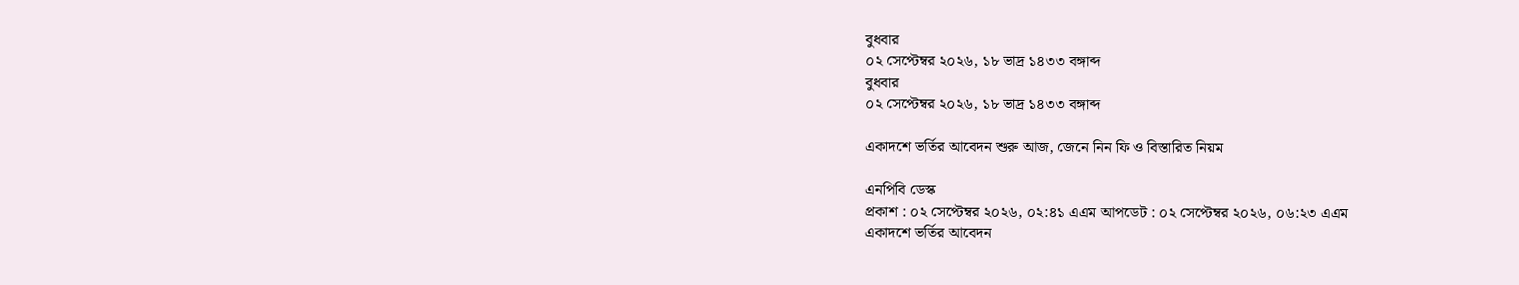বুধবার
০২ সেপ্টেম্বর ২০২৬, ১৮ ভাদ্র ১৪৩৩ বঙ্গাব্দ
বুধবার
০২ সেপ্টেম্বর ২০২৬, ১৮ ভাদ্র ১৪৩৩ বঙ্গাব্দ

একাদশে ভর্তির আবেদন শুরু আজ, জেনে নিন ফি ও বিস্তারিত নিয়ম

এনপিবি ডেস্ক
প্রকাশ : ০২ সেপ্টেম্বর ২০২৬, ০২:৪১ এএম আপডেট : ০২ সেপ্টেম্বর ২০২৬, ০৬:২৩ এএম
একাদশে ভর্তির আবেদন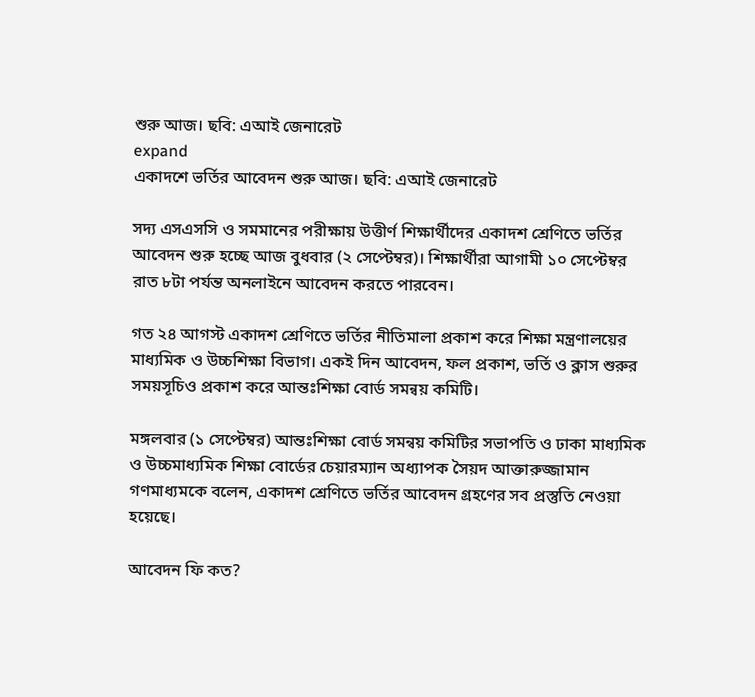শুরু আজ। ছবি: এআই জেনারেট
expand
একাদশে ভর্তির আবেদন শুরু আজ। ছবি: এআই জেনারেট

সদ্য এসএসসি ও সমমানের পরীক্ষায় উত্তীর্ণ শিক্ষার্থীদের একাদশ শ্রেণিতে ভর্তির আবেদন শুরু হচ্ছে আজ বুধবার (২ সেপ্টেম্বর)। শিক্ষার্থীরা আগামী ১০ সেপ্টেম্বর রাত ৮টা পর্যন্ত অনলাইনে আবেদন করতে পারবেন।

গত ২৪ আগস্ট একাদশ শ্রেণিতে ভর্তির নীতিমালা প্রকাশ করে শিক্ষা মন্ত্রণালয়ের মাধ্যমিক ও উচ্চশিক্ষা বিভাগ। একই দিন আবেদন, ফল প্রকাশ, ভর্তি ও ক্লাস শুরুর সময়সূচিও প্রকাশ করে আন্তঃশিক্ষা বোর্ড সমন্বয় কমিটি।

মঙ্গলবার (১ সেপ্টেম্বর) আন্তঃশিক্ষা বোর্ড সমন্বয় কমিটির সভাপতি ও ঢাকা মাধ্যমিক ও উচ্চমাধ্যমিক শিক্ষা বোর্ডের চেয়ারম্যান অধ্যাপক সৈয়দ আক্তারুজ্জামান গণমাধ্যমকে বলেন, একাদশ শ্রেণিতে ভর্তির আবেদন গ্রহণের সব প্রস্তুতি নেওয়া হয়েছে।

আবেদন ফি কত?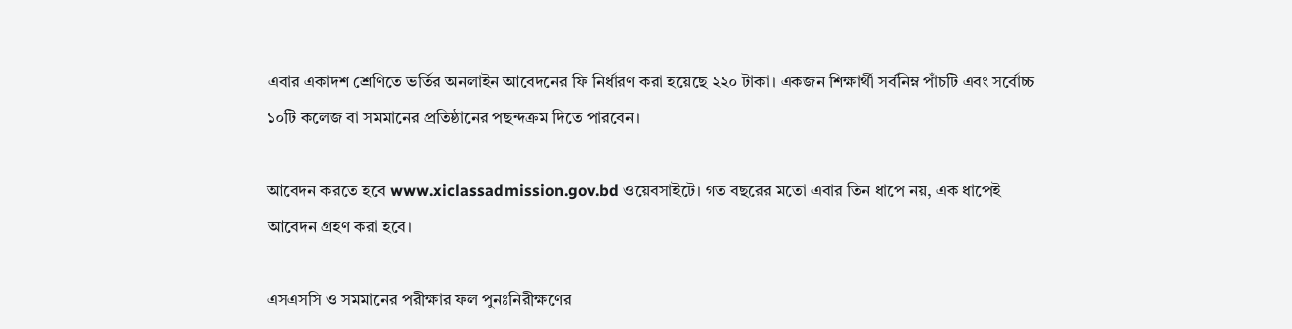এবার একাদশ শ্রেণিতে ভর্তির অনলাইন আবেদনের ফি নির্ধারণ করা হয়েছে ২২০ টাকা। একজন শিক্ষার্থী সর্বনিম্ন পাঁচটি এবং সর্বোচ্চ ১০টি কলেজ বা সমমানের প্রতিষ্ঠানের পছন্দক্রম দিতে পারবেন।

আবেদন করতে হবে www.xiclassadmission.gov.bd ওয়েবসাইটে। গত বছরের মতো এবার তিন ধাপে নয়, এক ধাপেই আবেদন গ্রহণ করা হবে।

এসএসসি ও সমমানের পরীক্ষার ফল পুনঃনিরীক্ষণের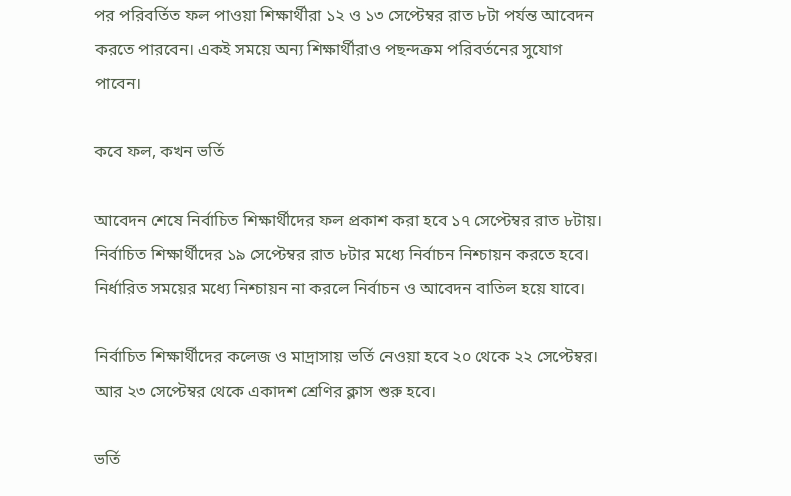পর পরিবর্তিত ফল পাওয়া শিক্ষার্থীরা ১২ ও ১৩ সেপ্টেম্বর রাত ৮টা পর্যন্ত আবেদন করতে পারবেন। একই সময়ে অন্য শিক্ষার্থীরাও পছন্দক্রম পরিবর্তনের সুযোগ পাবেন।

কবে ফল, কখন ভর্তি

আবেদন শেষে নির্বাচিত শিক্ষার্থীদের ফল প্রকাশ করা হবে ১৭ সেপ্টেম্বর রাত ৮টায়। নির্বাচিত শিক্ষার্থীদের ১৯ সেপ্টেম্বর রাত ৮টার মধ্যে নির্বাচন নিশ্চায়ন করতে হবে। নির্ধারিত সময়ের মধ্যে নিশ্চায়ন না করলে নির্বাচন ও আবেদন বাতিল হয়ে যাবে।

নির্বাচিত শিক্ষার্থীদের কলেজ ও মাদ্রাসায় ভর্তি নেওয়া হবে ২০ থেকে ২২ সেপ্টেম্বর। আর ২৩ সেপ্টেম্বর থেকে একাদশ শ্রেণির ক্লাস শুরু হবে।

ভর্তি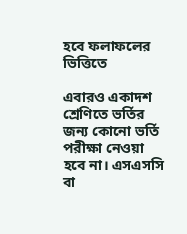হবে ফলাফলের ভিত্তিতে

এবারও একাদশ শ্রেণিতে ভর্তির জন্য কোনো ভর্তি পরীক্ষা নেওয়া হবে না। এসএসসি বা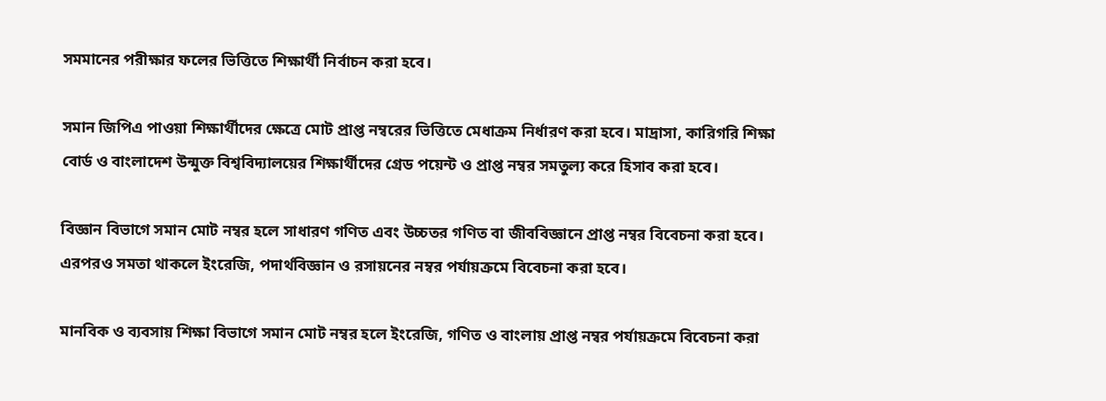সমমানের পরীক্ষার ফলের ভিত্তিতে শিক্ষার্থী নির্বাচন করা হবে।

সমান জিপিএ পাওয়া শিক্ষার্থীদের ক্ষেত্রে মোট প্রাপ্ত নম্বরের ভিত্তিতে মেধাক্রম নির্ধারণ করা হবে। মাদ্রাসা, কারিগরি শিক্ষা বোর্ড ও বাংলাদেশ উন্মুক্ত বিশ্ববিদ্যালয়ের শিক্ষার্থীদের গ্রেড পয়েন্ট ও প্রাপ্ত নম্বর সমতুল্য করে হিসাব করা হবে।

বিজ্ঞান বিভাগে সমান মোট নম্বর হলে সাধারণ গণিত এবং উচ্চতর গণিত বা জীববিজ্ঞানে প্রাপ্ত নম্বর বিবেচনা করা হবে। এরপরও সমতা থাকলে ইংরেজি, পদার্থবিজ্ঞান ও রসায়নের নম্বর পর্যায়ক্রমে বিবেচনা করা হবে।

মানবিক ও ব্যবসায় শিক্ষা বিভাগে সমান মোট নম্বর হলে ইংরেজি, গণিত ও বাংলায় প্রাপ্ত নম্বর পর্যায়ক্রমে বিবেচনা করা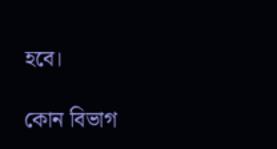হবে।

কোন বিভাগ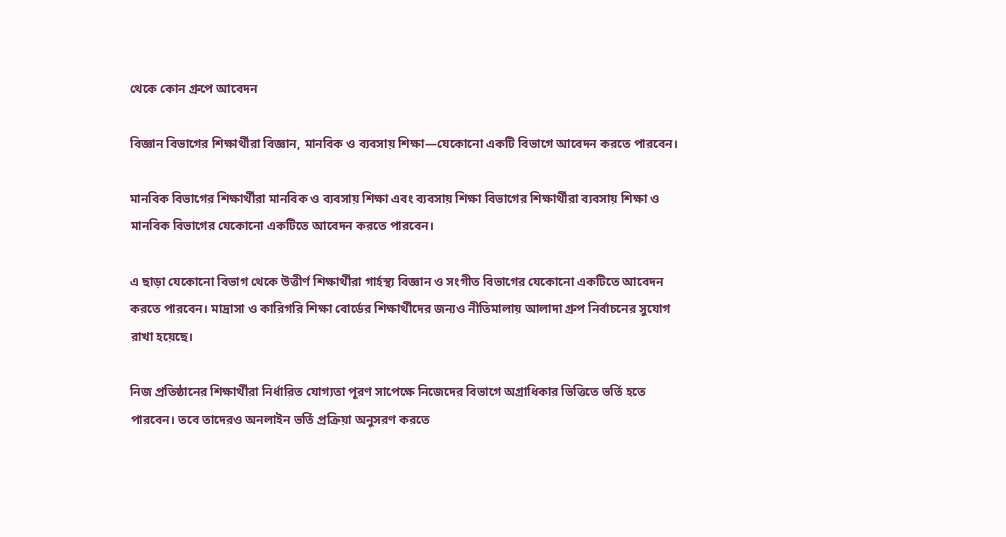থেকে কোন গ্রুপে আবেদন

বিজ্ঞান বিভাগের শিক্ষার্থীরা বিজ্ঞান, মানবিক ও ব্যবসায় শিক্ষা—যেকোনো একটি বিভাগে আবেদন করতে পারবেন।

মানবিক বিভাগের শিক্ষার্থীরা মানবিক ও ব্যবসায় শিক্ষা এবং ব্যবসায় শিক্ষা বিভাগের শিক্ষার্থীরা ব্যবসায় শিক্ষা ও মানবিক বিভাগের যেকোনো একটিতে আবেদন করতে পারবেন।

এ ছাড়া যেকোনো বিভাগ থেকে উত্তীর্ণ শিক্ষার্থীরা গার্হস্থ্য বিজ্ঞান ও সংগীত বিভাগের যেকোনো একটিতে আবেদন করতে পারবেন। মাদ্রাসা ও কারিগরি শিক্ষা বোর্ডের শিক্ষার্থীদের জন্যও নীতিমালায় আলাদা গ্রুপ নির্বাচনের সুযোগ রাখা হয়েছে।

নিজ প্রতিষ্ঠানের শিক্ষার্থীরা নির্ধারিত যোগ্যতা পূরণ সাপেক্ষে নিজেদের বিভাগে অগ্রাধিকার ভিত্তিতে ভর্তি হতে পারবেন। তবে তাদেরও অনলাইন ভর্তি প্রক্রিয়া অনুসরণ করতে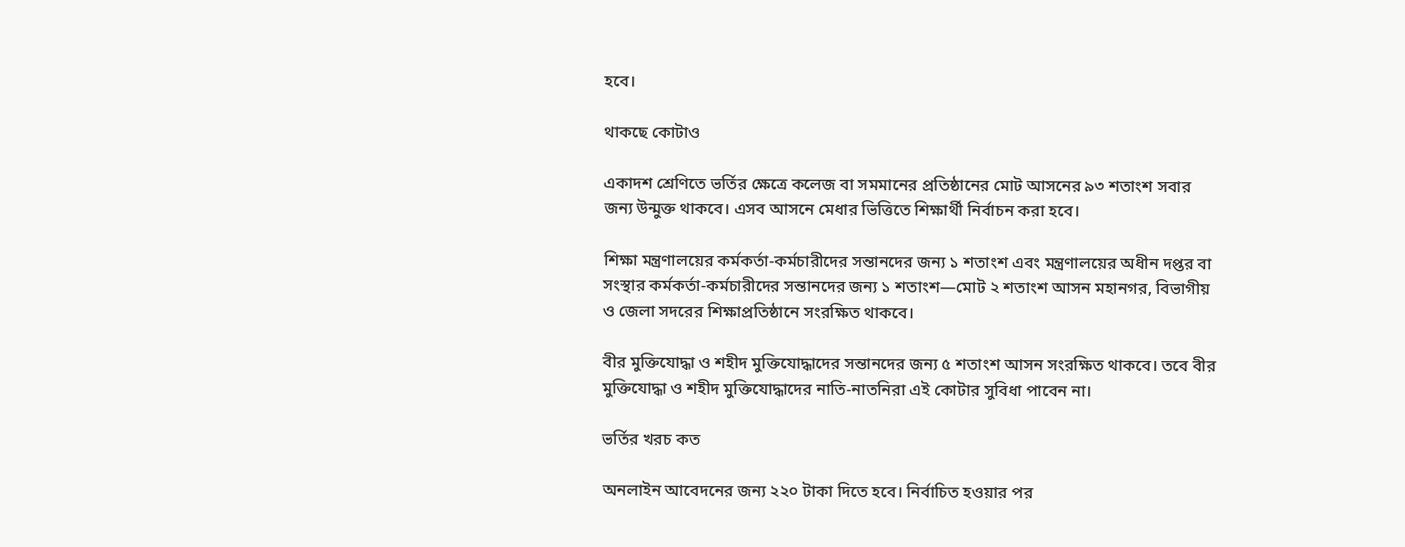হবে।

থাকছে কোটাও

একাদশ শ্রেণিতে ভর্তির ক্ষেত্রে কলেজ বা সমমানের প্রতিষ্ঠানের মোট আসনের ৯৩ শতাংশ সবার জন্য উন্মুক্ত থাকবে। এসব আসনে মেধার ভিত্তিতে শিক্ষার্থী নির্বাচন করা হবে।

শিক্ষা মন্ত্রণালয়ের কর্মকর্তা-কর্মচারীদের সন্তানদের জন্য ১ শতাংশ এবং মন্ত্রণালয়ের অধীন দপ্তর বা সংস্থার কর্মকর্তা-কর্মচারীদের সন্তানদের জন্য ১ শতাংশ—মোট ২ শতাংশ আসন মহানগর, বিভাগীয় ও জেলা সদরের শিক্ষাপ্রতিষ্ঠানে সংরক্ষিত থাকবে।

বীর মুক্তিযোদ্ধা ও শহীদ মুক্তিযোদ্ধাদের সন্তানদের জন্য ৫ শতাংশ আসন সংরক্ষিত থাকবে। তবে বীর মুক্তিযোদ্ধা ও শহীদ মুক্তিযোদ্ধাদের নাতি-নাতনিরা এই কোটার সুবিধা পাবেন না।

ভর্তির খরচ কত

অনলাইন আবেদনের জন্য ২২০ টাকা দিতে হবে। নির্বাচিত হওয়ার পর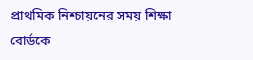প্রাথমিক নিশ্চায়নের সময় শিক্ষা বোর্ডকে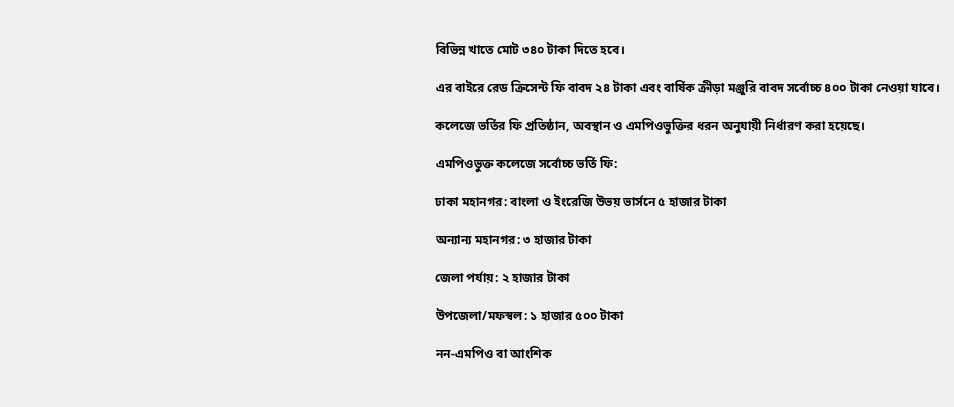বিভিন্ন খাতে মোট ৩৪০ টাকা দিতে হবে।

এর বাইরে রেড ক্রিসেন্ট ফি বাবদ ২৪ টাকা এবং বার্ষিক ক্রীড়া মঞ্জুরি বাবদ সর্বোচ্চ ৪০০ টাকা নেওয়া যাবে।

কলেজে ভর্তির ফি প্রতিষ্ঠান, অবস্থান ও এমপিওভুক্তির ধরন অনুযায়ী নির্ধারণ করা হয়েছে।

এমপিওভুক্ত কলেজে সর্বোচ্চ ভর্তি ফি:

ঢাকা মহানগর: বাংলা ও ইংরেজি উভয় ভার্সনে ৫ হাজার টাকা

অন্যান্য মহানগর: ৩ হাজার টাকা

জেলা পর্যায়: ২ হাজার টাকা

উপজেলা/মফস্বল: ১ হাজার ৫০০ টাকা

নন-এমপিও বা আংশিক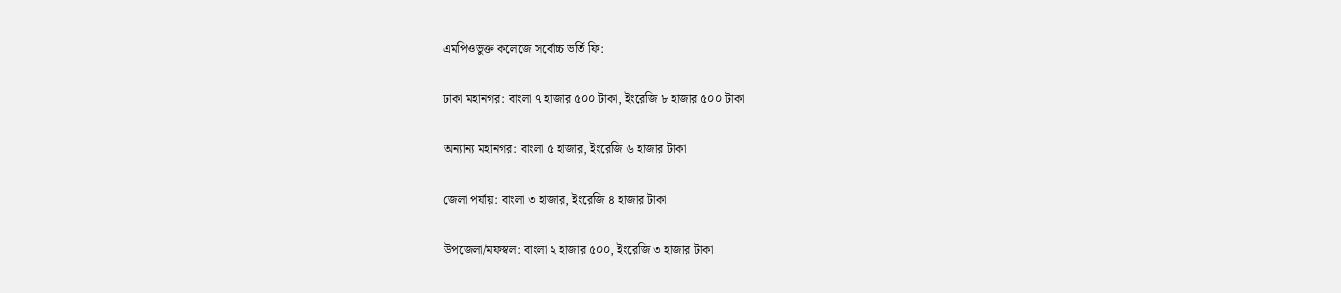এমপিওভুক্ত কলেজে সর্বোচ্চ ভর্তি ফি:

ঢাকা মহানগর: বাংলা ৭ হাজার ৫০০ টাকা, ইংরেজি ৮ হাজার ৫০০ টাকা

অন্যান্য মহানগর: বাংলা ৫ হাজার, ইংরেজি ৬ হাজার টাকা

জেলা পর্যায়: বাংলা ৩ হাজার, ইংরেজি ৪ হাজার টাকা

উপজেলা/মফস্বল: বাংলা ২ হাজার ৫০০, ইংরেজি ৩ হাজার টাকা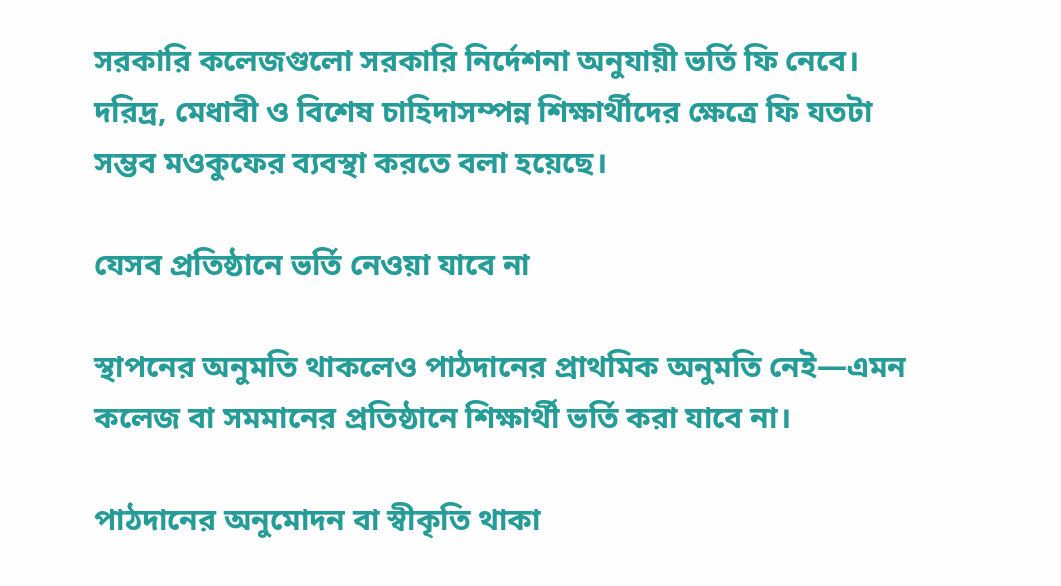সরকারি কলেজগুলো সরকারি নির্দেশনা অনুযায়ী ভর্তি ফি নেবে। দরিদ্র, মেধাবী ও বিশেষ চাহিদাসম্পন্ন শিক্ষার্থীদের ক্ষেত্রে ফি যতটা সম্ভব মওকুফের ব্যবস্থা করতে বলা হয়েছে।

যেসব প্রতিষ্ঠানে ভর্তি নেওয়া যাবে না

স্থাপনের অনুমতি থাকলেও পাঠদানের প্রাথমিক অনুমতি নেই—এমন কলেজ বা সমমানের প্রতিষ্ঠানে শিক্ষার্থী ভর্তি করা যাবে না।

পাঠদানের অনুমোদন বা স্বীকৃতি থাকা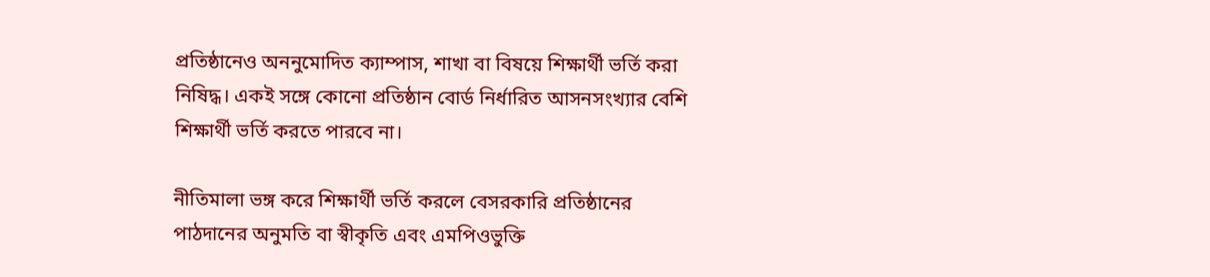প্রতিষ্ঠানেও অননুমোদিত ক্যাম্পাস, শাখা বা বিষয়ে শিক্ষার্থী ভর্তি করা নিষিদ্ধ। একই সঙ্গে কোনো প্রতিষ্ঠান বোর্ড নির্ধারিত আসনসংখ্যার বেশি শিক্ষার্থী ভর্তি করতে পারবে না।

নীতিমালা ভঙ্গ করে শিক্ষার্থী ভর্তি করলে বেসরকারি প্রতিষ্ঠানের পাঠদানের অনুমতি বা স্বীকৃতি এবং এমপিওভুক্তি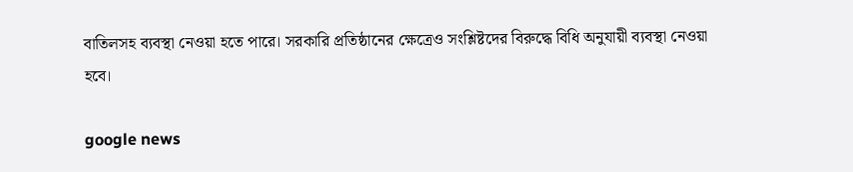বাতিলসহ ব্যবস্থা নেওয়া হতে পারে। সরকারি প্রতিষ্ঠানের ক্ষেত্রেও সংশ্লিষ্টদের বিরুদ্ধে বিধি অনুযায়ী ব্যবস্থা নেওয়া হবে।

google news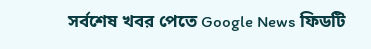সর্বশেষ খবর পেতে Google News ফিডটি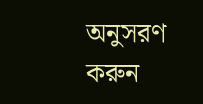অনুসরণ করুন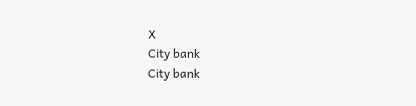X
City bank
City bank